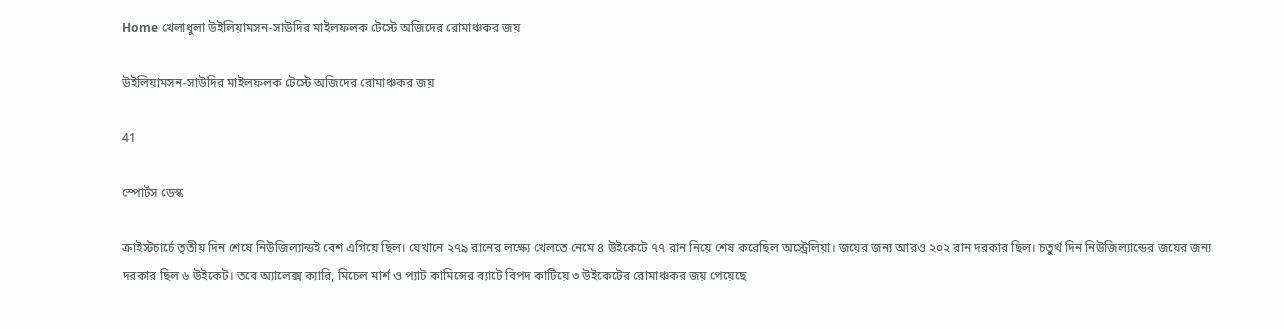Home খেলাধুলা উইলিয়ামসন-সাউদির মাইলফলক টেস্টে অজিদের রোমাঞ্চকর জয়

উইলিয়ামসন-সাউদির মাইলফলক টেস্টে অজিদের রোমাঞ্চকর জয়

41

স্পোর্টস ডেস্ক

ক্রাইস্টচার্চে তৃতীয় দিন শেষে নিউজিল্যান্ডই বেশ এগিয়ে ছিল। যেখানে ২৭৯ রানের লক্ষ্যে খেলতে নেমে ৪ উইকেটে ৭৭ রান নিয়ে শেষ করেছিল অস্ট্রেলিয়া। জয়ের জন্য আরও ২০২ রান দরকার ছিল। চতুর্থ দিন নিউজিল্যান্ডের জয়ের জন্য দরকার ছিল ৬ উইকেট। তবে অ্যালেক্স ক্যারি, মিচেল মার্শ ও প্যাট কামিন্সের ব্যাটে বিপদ কাটিয়ে ৩ উইকেটের রোমাঞ্চকর জয় পেয়েছে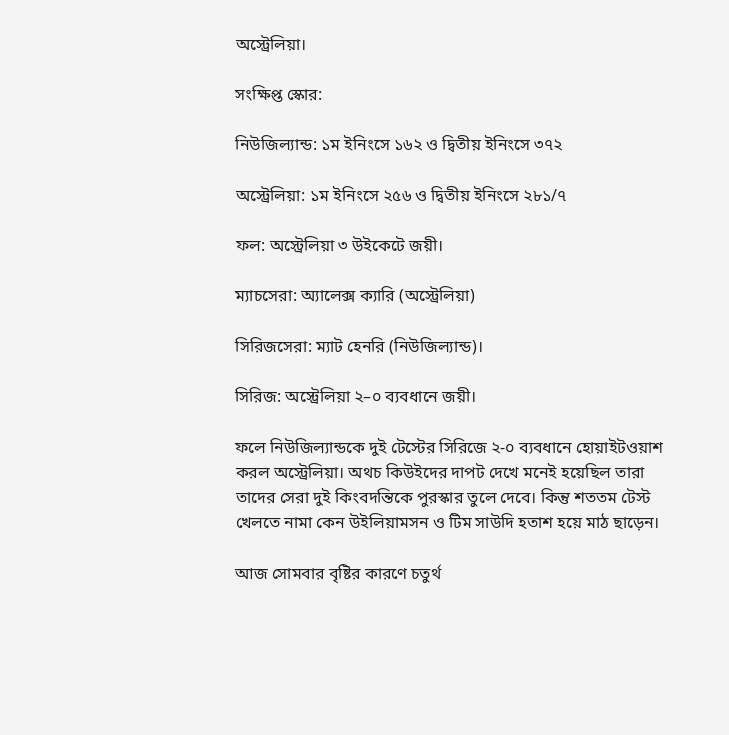অস্ট্রেলিয়া।

সংক্ষিপ্ত স্কোর:

নিউজিল্যান্ড: ১ম ইনিংসে ১৬২ ও দ্বিতীয় ইনিংসে ৩৭২

অস্ট্রেলিয়া: ১ম ইনিংসে ২৫৬ ও দ্বিতীয় ইনিংসে ২৮১/৭

ফল: অস্ট্রেলিয়া ৩ উইকেটে জয়ী।

ম্যাচসেরা: অ্যালেক্স ক্যারি (অস্ট্রেলিয়া)

সিরিজসেরা: ম্যাট হেনরি (নিউজিল্যান্ড)।

সিরিজ: অস্ট্রেলিয়া ২–০ ব্যবধানে জয়ী।

ফলে নিউজিল্যান্ডকে দুই টেস্টের সিরিজে ২-০ ব্যবধানে হোয়াইটওয়াশ করল অস্ট্রেলিয়া। অথচ কিউইদের দাপট দেখে মনেই হয়েছিল তারা তাদের সেরা দুই কিংবদন্তিকে পুরস্কার তুলে দেবে। কিন্তু শততম টেস্ট খেলতে নামা কেন উইলিয়ামসন ও টিম সাউদি হতাশ হয়ে মাঠ ছাড়েন।

আজ সোমবার বৃষ্টির কারণে চতুর্থ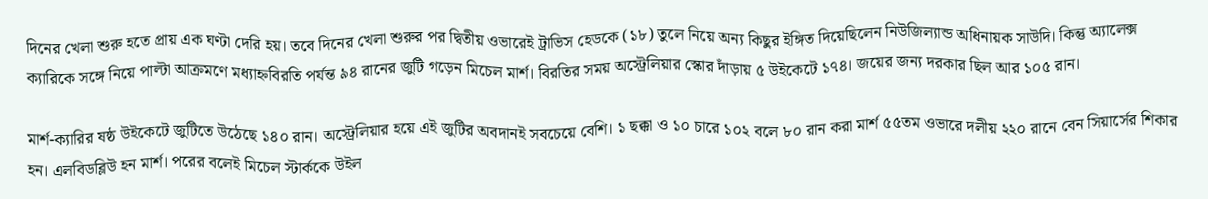দিনের খেলা শুরু হতে প্রায় এক ঘণ্টা দেরি হয়। তবে দিনের খেলা শুরুর পর দ্বিতীয় ওভারেই ট্রাভিস হেডকে (১৮) তুলে নিয়ে অন্য কিছুর ইঙ্গিত দিয়েছিলেন নিউজিল্যান্ড অধিনায়ক সাউদি। কিন্তু অ্যালেক্স ক্যারিকে সঙ্গে নিয়ে পাল্টা আক্রমণে মধ্যাহ্নবিরতি পর্যন্ত ৯৪ রানের জুটি গড়েন মিচেল মার্শ। বিরতির সময় অস্ট্রেলিয়ার স্কোর দাঁড়ায় ৫ উইকেটে ১৭৪। জয়ের জন্য দরকার ছিল আর ১০৫ রান।

মার্শ-ক্যারির ষষ্ঠ উইকেটে জুটিতে উঠেছে ১৪০ রান। অস্ট্রেলিয়ার হয়ে এই জুটির অবদানই সবচেয়ে বেশি। ১ ছক্কা ও ১০ চারে ১০২ বলে ৮০ রান করা মার্শ ৫৫তম ওভারে দলীয় ২২০ রানে বেন সিয়ার্সের শিকার হন। এলবিডব্লিউ হন মার্শ। পরের বলেই মিচেল স্টার্ককে উইল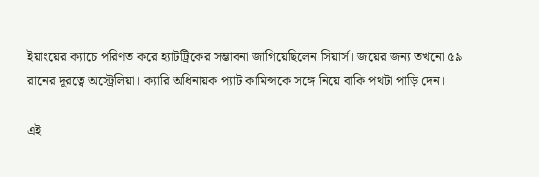ইয়াংয়ের ক্যাচে পরিণত করে হ্যাটট্রিকের সম্ভাবনা জাগিয়েছিলেন সিয়ার্স। জয়ের জন্য তখনো ৫৯ রানের দূরত্বে অস্ট্রেলিয়া। ক্যারি অধিনায়ক প্যাট কামিন্সকে সঙ্গে নিয়ে বাকি পথটা পাড়ি দেন।

এই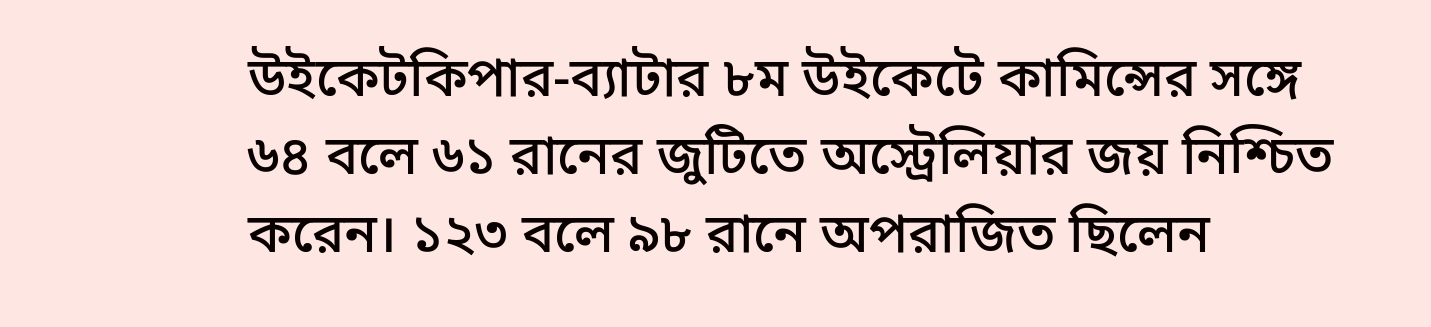উইকেটকিপার-ব্যাটার ৮ম উইকেটে কামিন্সের সঙ্গে ৬৪ বলে ৬১ রানের জুটিতে অস্ট্রেলিয়ার জয় নিশ্চিত করেন। ১২৩ বলে ৯৮ রানে অপরাজিত ছিলেন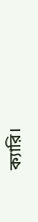ক্যারি।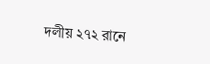দলীয় ২৭২ রানে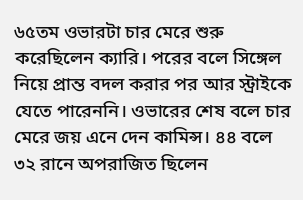৬৫তম ওভারটা চার মেরে শুরু করেছিলেন ক্যারি। পরের বলে সিঙ্গেল নিয়ে প্রান্ত বদল করার পর আর স্ট্রাইকে যেতে পারেননি। ওভারের শেষ বলে চার মেরে জয় এনে দেন কামিন্স। ৪৪ বলে ৩২ রানে অপরাজিত ছিলেন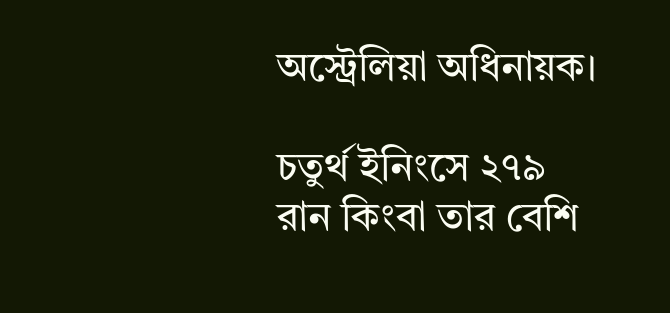অস্ট্রেলিয়া অধিনায়ক।

চতুর্থ ইনিংসে ২৭৯ রান কিংবা তার বেশি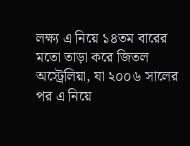লক্ষ্য এ নিয়ে ১৪তম বারের মতো তাড়া করে জিতল অস্ট্রেলিয়া, যা ২০০৬ সালের পর এ নিয়ে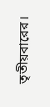তৃতীয়বারের।